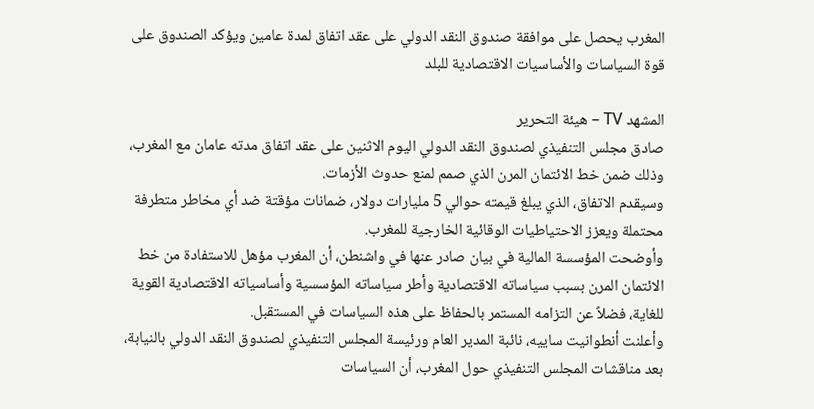المغرب يحصل على موافقة صندوق النقد الدولي على عقد اتفاق لمدة عامين ويؤكد الصندوق على قوة السياسات والأساسيات الاقتصادية للبلد

المشهد TV – هيئة التحرير
صادق مجلس التنفيذي لصندوق النقد الدولي اليوم الاثنين على عقد اتفاق مدته عامان مع المغرب، وذلك ضمن خط الائتمان المرن الذي صمم لمنع حدوث الأزمات.
وسيقدم الاتفاق، الذي يبلغ قيمته حوالي 5 مليارات دولار، ضمانات مؤقتة ضد أي مخاطر متطرفة محتملة ويعزز الاحتياطيات الوقائية الخارجية للمغرب.
وأوضحت المؤسسة المالية في بيان صادر عنها في واشنطن، أن المغرب مؤهل للاستفادة من خط الائتمان المرن بسبب سياساته الاقتصادية وأطر سياساته المؤسسية وأساسياته الاقتصادية القوية للغاية، فضلاً عن التزامه المستمر بالحفاظ على هذه السياسات في المستقبل.
وأعلنت أنطوانيت ساييه، نائبة المدير العام ورئيسة المجلس التنفيذي لصندوق النقد الدولي بالنيابة، بعد مناقشات المجلس التنفيذي حول المغرب، أن السياسات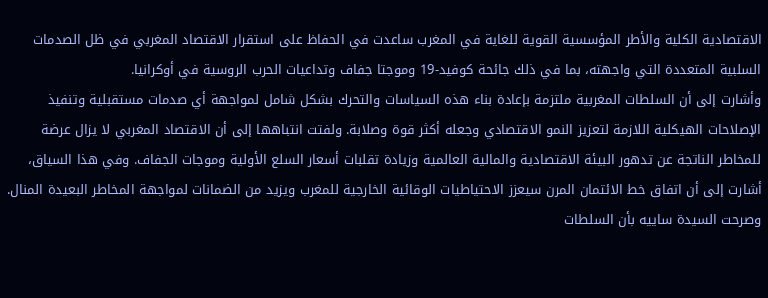الاقتصادية الكلية والأطر المؤسسية القوية للغاية في المغرب ساعدت في الحفاظ على استقرار الاقتصاد المغربي في ظل الصدمات السلبية المتعددة التي واجهته، بما في ذلك جائحة كوفيد-19 وموجتا جفاف وتداعيات الحرب الروسية في أوكرانيا.
وأشارت إلى أن السلطات المغربية ملتزمة بإعادة بناء هذه السياسات والتحرك بشكل شامل لمواجهة أي صدمات مستقبلية وتنفيذ الإصلاحات الهيكلية اللازمة لتعزيز النمو الاقتصادي وجعله أكثر قوة وصلابة. ولفتت انتباهها إلى أن الاقتصاد المغربي لا يزال عرضة للمخاطر الناتجة عن تدهور البيئة الاقتصادية والمالية العالمية وزيادة تقلبات أسعار السلع الأولية وموجات الجفاف. وفي هذا السياق، أشارت إلى أن اتفاق خط الائتمان المرن سيعزز الاحتياطيات الوقائية الخارجية للمغرب ويزيد من الضمانات لمواجهة المخاطر البعيدة المنال.
وصرحت السيدة ساييه بأن السلطات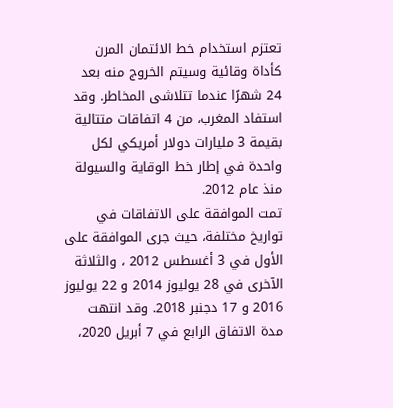تعتزم استخدام خط الائتمان المرن كأداة وقائية وسيتم الخروج منه بعد 24 شهرًا عندما تتلاشى المخاطر. وقد استفاد المغرب، من 4 اتفاقات متتالية بقيمة 3 مليارات دولار أمريكي لكل واحدة في إطار خط الوقاية والسيولة منذ عام 2012.
تمت الموافقة على الاتفاقات في تواريخ مختلفة، حيث جرى الموافقة على الأول في 3 أغسطس 2012 ، والثلاثة الآخرى في 28 يوليوز 2014 و 22 يوليوز 2016 و 17 دجنبر 2018. وقد انتهت مدة الاتفاق الرابع في 7 أبريل 2020،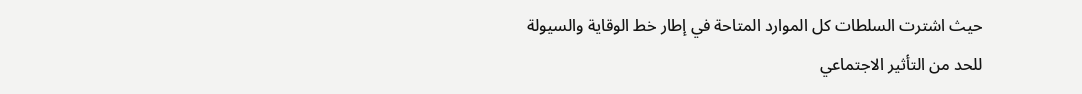حيث اشترت السلطات كل الموارد المتاحة في إطار خط الوقاية والسيولة للحد من التأثير الاجتماعي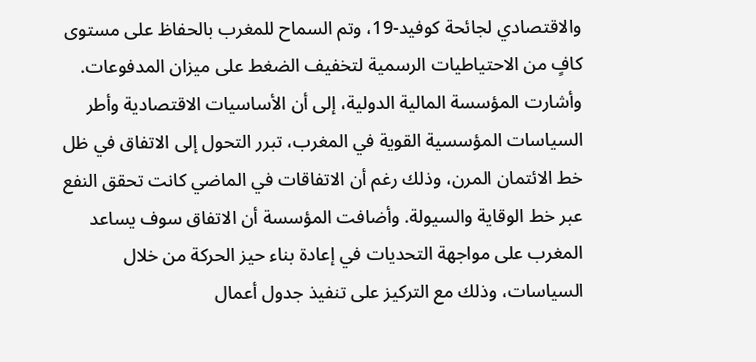والاقتصادي لجائحة كوفيد-19، وتم السماح للمغرب بالحفاظ على مستوى كافٍ من الاحتياطيات الرسمية لتخفيف الضغط على ميزان المدفوعات.
وأشارت المؤسسة المالية الدولية، إلى أن الأساسيات الاقتصادية وأطر السياسات المؤسسية القوية في المغرب، تبرر التحول إلى الاتفاق في ظل خط الائتمان المرن، وذلك رغم أن الاتفاقات في الماضي كانت تحقق النفع عبر خط الوقاية والسيولة. وأضافت المؤسسة أن الاتفاق سوف يساعد المغرب على مواجهة التحديات في إعادة بناء حيز الحركة من خلال السياسات، وذلك مع التركيز على تنفيذ جدول أعمال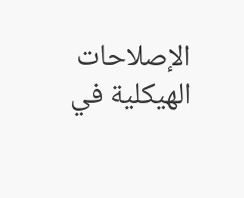الإصلاحات الهيكلية في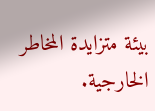بيئة متزايدة المخاطر الخارجية.